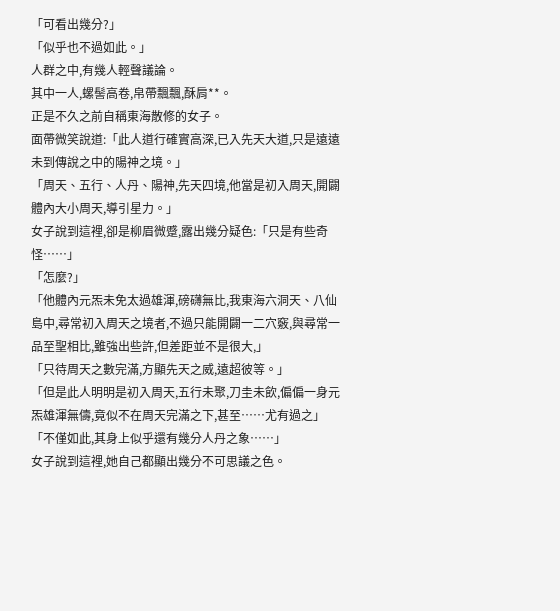「可看出幾分?」
「似乎也不過如此。」
人群之中,有幾人輕聲議論。
其中一人,螺髻高卷,帛帶飄飄,酥肩**。
正是不久之前自稱東海散修的女子。
面帶微笑說道:「此人道行確實高深,已入先天大道,只是遠遠未到傳說之中的陽神之境。」
「周天、五行、人丹、陽神,先天四境,他當是初入周天,開闢體內大小周天,導引星力。」
女子說到這裡,卻是柳眉微蹙,露出幾分疑色:「只是有些奇怪……」
「怎麼?」
「他體內元炁未免太過雄渾,磅礴無比,我東海六洞天、八仙島中,尋常初入周天之境者,不過只能開闢一二穴竅,與尋常一品至聖相比,雖強出些許,但差距並不是很大,」
「只待周天之數完滿,方顯先天之威,遠超彼等。」
「但是此人明明是初入周天,五行未聚,刀圭未飲,偏偏一身元炁雄渾無儔,竟似不在周天完滿之下,甚至……尤有過之」
「不僅如此,其身上似乎還有幾分人丹之象……」
女子說到這裡,她自己都顯出幾分不可思議之色。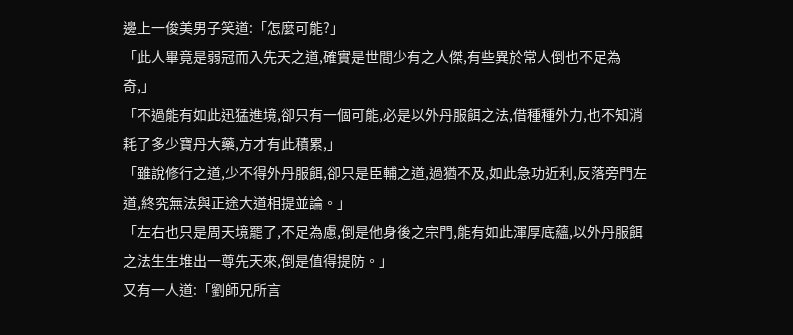邊上一俊美男子笑道:「怎麼可能?」
「此人畢竟是弱冠而入先天之道,確實是世間少有之人傑,有些異於常人倒也不足為奇,」
「不過能有如此迅猛進境,卻只有一個可能,必是以外丹服餌之法,借種種外力,也不知消耗了多少寶丹大藥,方才有此積累,」
「雖說修行之道,少不得外丹服餌,卻只是臣輔之道,過猶不及,如此急功近利,反落旁門左道,終究無法與正途大道相提並論。」
「左右也只是周天境罷了,不足為慮,倒是他身後之宗門,能有如此渾厚底蘊,以外丹服餌之法生生堆出一尊先天來,倒是值得提防。」
又有一人道:「劉師兄所言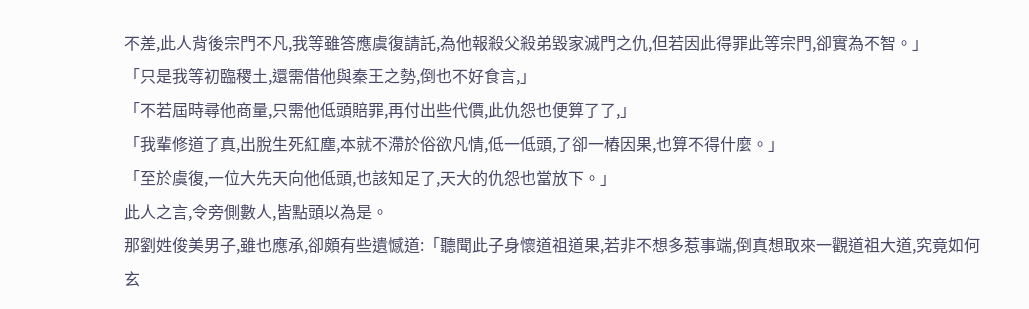不差,此人背後宗門不凡,我等雖答應虞復請託,為他報殺父殺弟毀家滅門之仇,但若因此得罪此等宗門,卻實為不智。」
「只是我等初臨稷土,還需借他與秦王之勢,倒也不好食言,」
「不若屆時尋他商量,只需他低頭賠罪,再付出些代價,此仇怨也便算了了,」
「我輩修道了真,出脫生死紅塵,本就不滯於俗欲凡情,低一低頭,了卻一樁因果,也算不得什麼。」
「至於虞復,一位大先天向他低頭,也該知足了,天大的仇怨也當放下。」
此人之言,令旁側數人,皆點頭以為是。
那劉姓俊美男子,雖也應承,卻頗有些遺憾道:「聽聞此子身懷道祖道果,若非不想多惹事端,倒真想取來一觀道祖大道,究竟如何玄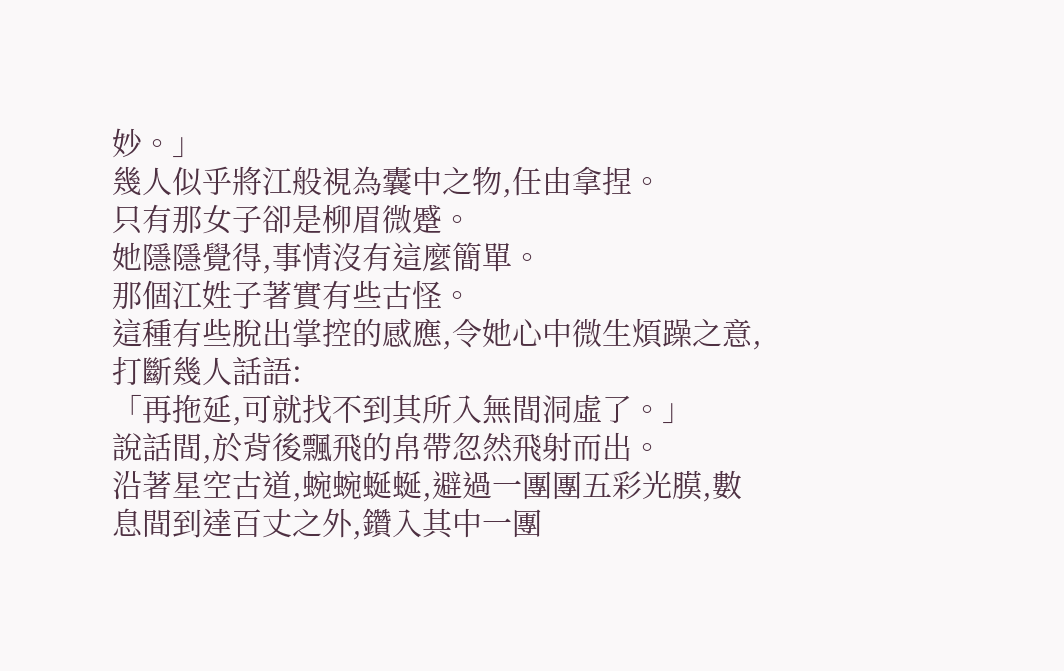妙。」
幾人似乎將江般視為囊中之物,任由拿捏。
只有那女子卻是柳眉微蹙。
她隱隱覺得,事情沒有這麼簡單。
那個江姓子著實有些古怪。
這種有些脫出掌控的感應,令她心中微生煩躁之意,打斷幾人話語:
「再拖延,可就找不到其所入無間洞虛了。」
說話間,於背後飄飛的帛帶忽然飛射而出。
沿著星空古道,蜿蜿蜒蜒,避過一團團五彩光膜,數息間到達百丈之外,鑽入其中一團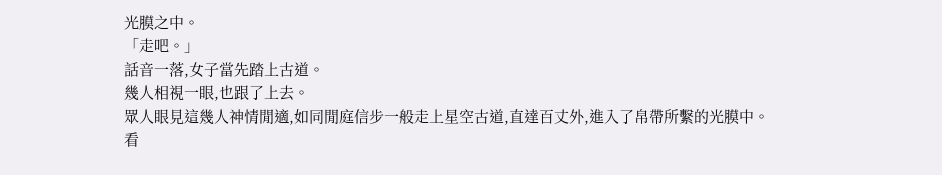光膜之中。
「走吧。」
話音一落,女子當先踏上古道。
幾人相視一眼,也跟了上去。
眾人眼見這幾人神情閒適,如同閒庭信步一般走上星空古道,直達百丈外,進入了帛帶所繫的光膜中。
看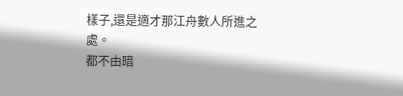樣子,還是適才那江舟數人所進之處。
都不由暗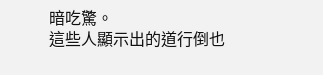暗吃驚。
這些人顯示出的道行倒也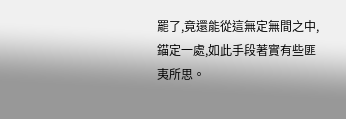罷了,竟還能從這無定無間之中,錨定一處,如此手段著實有些匪夷所思。